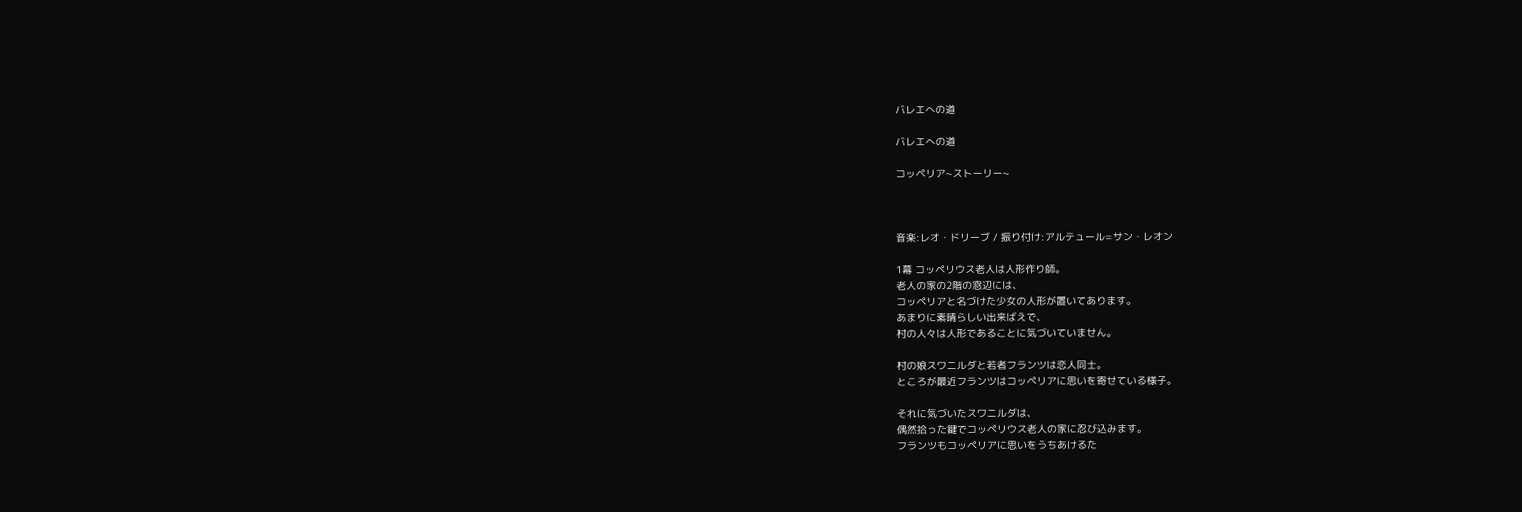バレエへの道

バレエへの道

コッペリア~ストーリー~



音楽:レオ・ドリーブ / 振り付け:アルテュール=サン・レオン

1幕 コッペリウス老人は人形作り師。
老人の家の2階の窓辺には、
コッペリアと名づけた少女の人形が置いてあります。
あまりに素晴らしい出来ばえで、
村の人々は人形であることに気づいていません。

村の娘スワニルダと若者フランツは恋人同士。
ところが最近フランツはコッペリアに思いを寄せている様子。

それに気づいたスワニルダは、
偶然拾った鍵でコッペリウス老人の家に忍び込みます。
フランツもコッペリアに思いをうちあけるた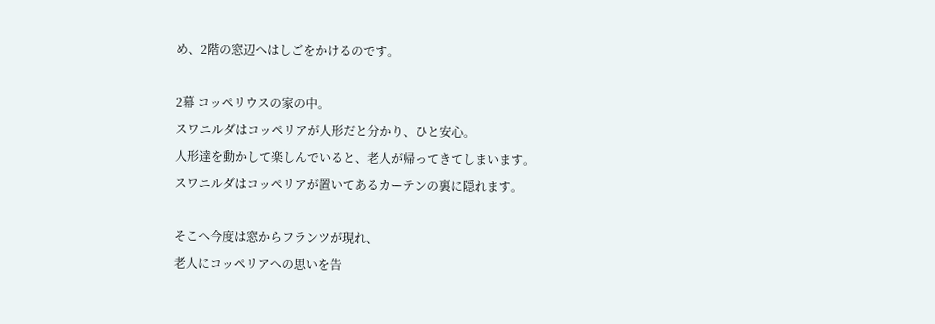め、2階の窓辺へはしごをかけるのです。

2幕 コッペリウスの家の中。
スワニルダはコッペリアが人形だと分かり、ひと安心。
人形達を動かして楽しんでいると、老人が帰ってきてしまいます。
スワニルダはコッペリアが置いてあるカーテンの裏に隠れます。

そこへ今度は窓からフランツが現れ、
老人にコッペリアへの思いを告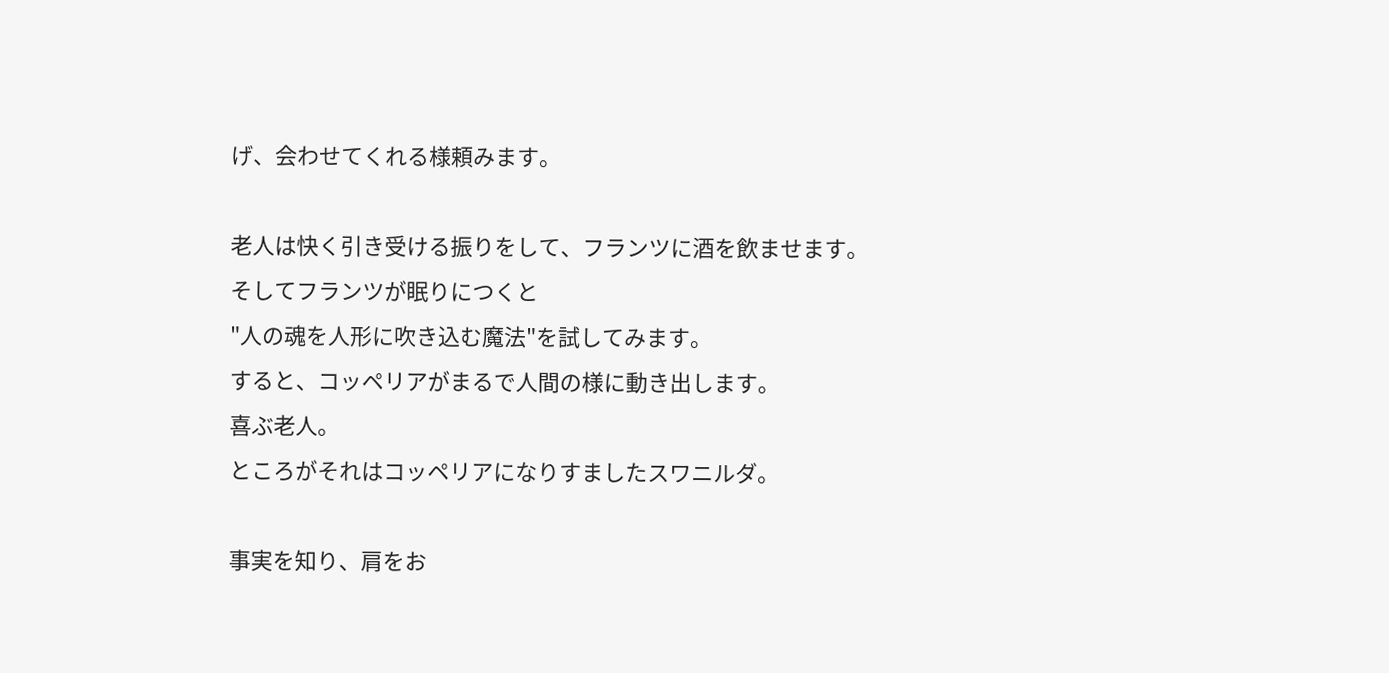げ、会わせてくれる様頼みます。

老人は快く引き受ける振りをして、フランツに酒を飲ませます。
そしてフランツが眠りにつくと
"人の魂を人形に吹き込む魔法"を試してみます。
すると、コッペリアがまるで人間の様に動き出します。
喜ぶ老人。
ところがそれはコッペリアになりすましたスワニルダ。

事実を知り、肩をお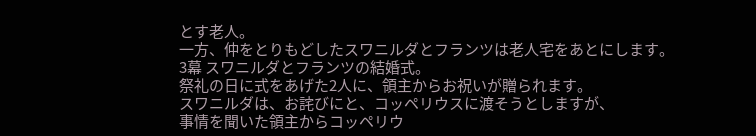とす老人。
一方、仲をとりもどしたスワニルダとフランツは老人宅をあとにします。
3幕 スワニルダとフランツの結婚式。
祭礼の日に式をあげた2人に、領主からお祝いが贈られます。
スワニルダは、お詫びにと、コッペリウスに渡そうとしますが、
事情を聞いた領主からコッペリウ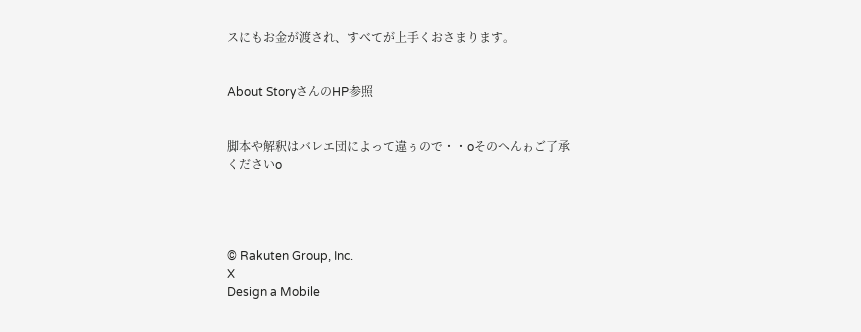スにもお金が渡され、すべてが上手くおさまります。


About StoryさんのHP参照


脚本や解釈はバレエ団によって違ぅので・・oそのへんゎご了承くださいo




© Rakuten Group, Inc.
X
Design a Mobile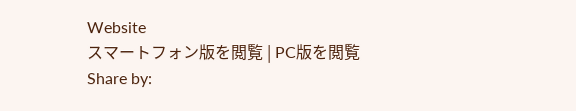Website
スマートフォン版を閲覧 | PC版を閲覧
Share by: